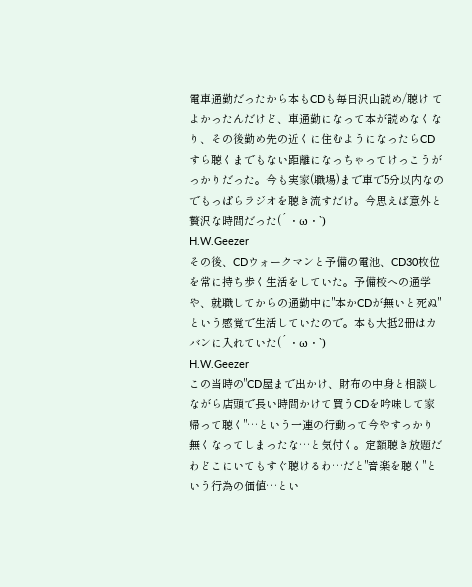電車通勤だったから本もCDも毎日沢山読め/聴け てよかったんだけど、車通勤になって本が読めなくなり、その後勤め先の近くに住むようになったらCDすら聴くまでもない距離になっちゃってけっこうがっかりだった。今も実家(職場)まで車で5分以内なのでもっぱらラジオを聴き流すだけ。今思えば意外と贅沢な時間だった(´・ω・`)
H.W.Geezer
その後、CDウォークマンと予備の電池、CD30枚位を常に持ち歩く生活をしていた。予備校への通学や、就職してからの通勤中に"本かCDが無いと死ぬ"という感覚で生活していたので。本も大抵2冊はカバンに入れていた(´・ω・`)
H.W.Geezer
この当時の"CD屋まで出かけ、財布の中身と相談しながら店頭で長い時間かけて買うCDを吟味して家帰って聴く"…という一連の行動って今やすっかり無くなってしまったな…と気付く。定額聴き放題だわどこにいてもすぐ聴けるわ…だと"音楽を聴く"という行為の価値…とい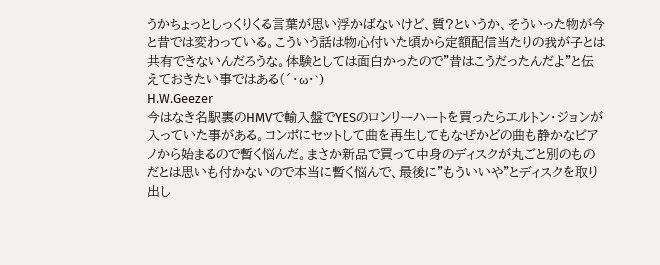うかちょっとしっくりくる言葉が思い浮かばないけど、質?というか、そういった物が今と昔では変わっている。こういう話は物心付いた頃から定額配信当たりの我が子とは共有できないんだろうな。体験としては面白かったので"昔はこうだったんだよ"と伝えておきたい事ではある(´・ω・`)
H.W.Geezer
今はなき名駅裏のHMVで輸入盤でYESのロンリーハートを買ったらエルトン・ジョンが入っていた事がある。コンポにセットして曲を再生してもなぜかどの曲も静かなピアノから始まるので暫く悩んだ。まさか新品で買って中身のディスクが丸ごと別のものだとは思いも付かないので本当に暫く悩んで、最後に"もういいや"とディスクを取り出し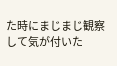た時にまじまじ観察して気が付いた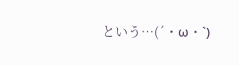という…(´・ω・`)